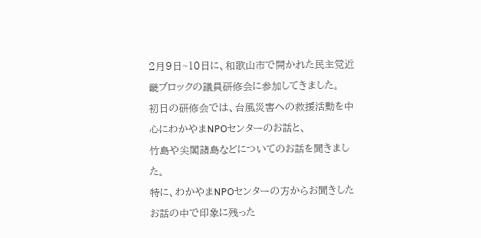2月9日~10日に、和歌山市で開かれた民主党近畿ブロックの議員研修会に参加してきました。
初日の研修会では、台風災害への救援活動を中心にわかやまNPOセンターのお話と、
竹島や尖閣諸島などについてのお話を聞きました。
特に、わかやまNPOセンターの方からお聞きしたお話の中で印象に残った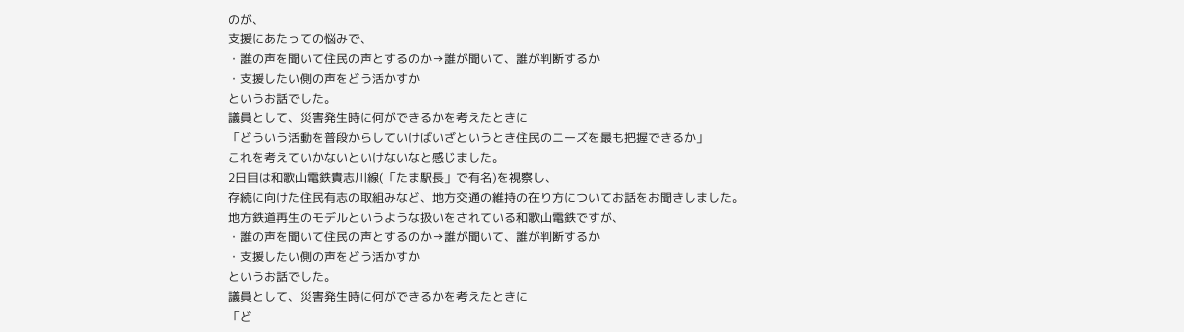のが、
支援にあたっての悩みで、
・誰の声を聞いて住民の声とするのか→誰が聞いて、誰が判断するか
・支援したい側の声をどう活かすか
というお話でした。
議員として、災害発生時に何ができるかを考えたときに
「どういう活動を普段からしていけばいざというとき住民のニーズを最も把握できるか」
これを考えていかないといけないなと感じました。
2日目は和歌山電鉄貴志川線(「たま駅長」で有名)を視察し、
存続に向けた住民有志の取組みなど、地方交通の維持の在り方についてお話をお聞きしました。
地方鉄道再生のモデルというような扱いをされている和歌山電鉄ですが、
・誰の声を聞いて住民の声とするのか→誰が聞いて、誰が判断するか
・支援したい側の声をどう活かすか
というお話でした。
議員として、災害発生時に何ができるかを考えたときに
「ど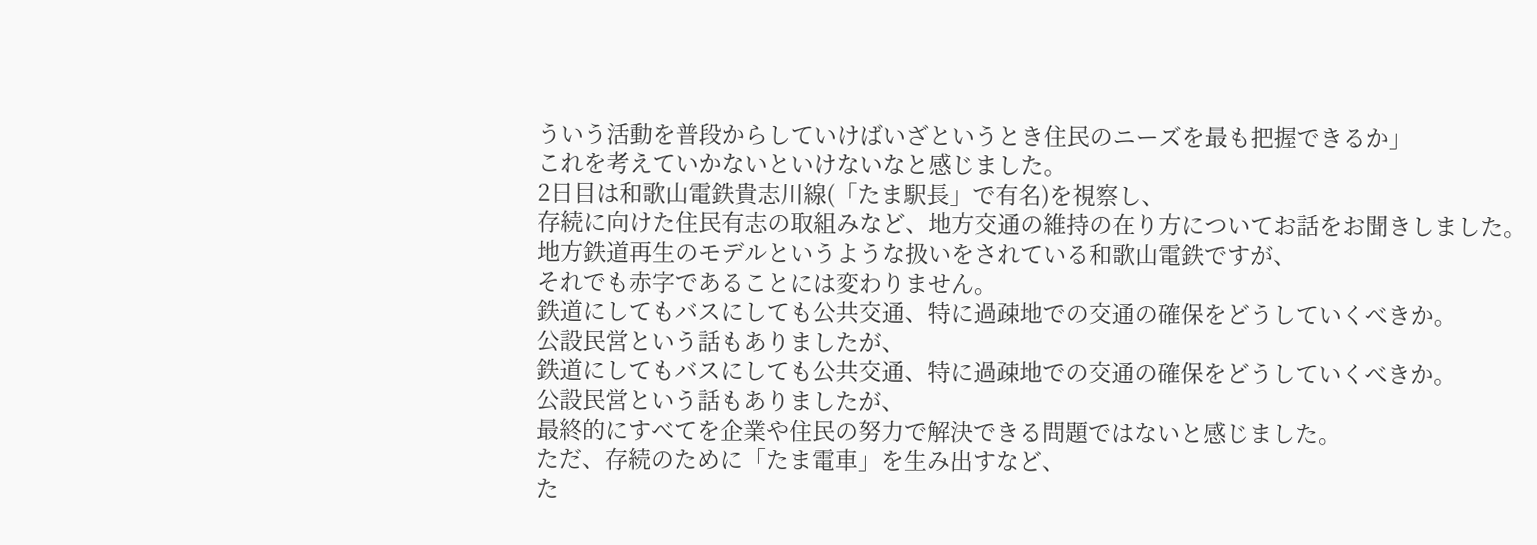ういう活動を普段からしていけばいざというとき住民のニーズを最も把握できるか」
これを考えていかないといけないなと感じました。
2日目は和歌山電鉄貴志川線(「たま駅長」で有名)を視察し、
存続に向けた住民有志の取組みなど、地方交通の維持の在り方についてお話をお聞きしました。
地方鉄道再生のモデルというような扱いをされている和歌山電鉄ですが、
それでも赤字であることには変わりません。
鉄道にしてもバスにしても公共交通、特に過疎地での交通の確保をどうしていくべきか。
公設民営という話もありましたが、
鉄道にしてもバスにしても公共交通、特に過疎地での交通の確保をどうしていくべきか。
公設民営という話もありましたが、
最終的にすべてを企業や住民の努力で解決できる問題ではないと感じました。
ただ、存続のために「たま電車」を生み出すなど、
た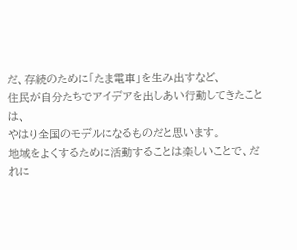だ、存続のために「たま電車」を生み出すなど、
住民が自分たちでアイデアを出しあい行動してきたことは、
やはり全国のモデルになるものだと思います。
地域をよくするために活動することは楽しいことで、だれに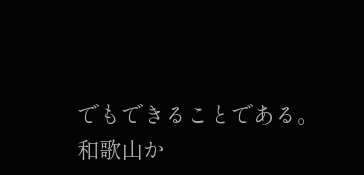でもできることである。
和歌山か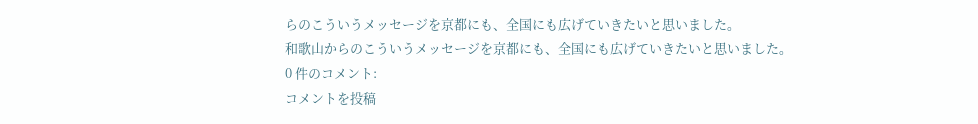らのこういうメッセージを京都にも、全国にも広げていきたいと思いました。
和歌山からのこういうメッセージを京都にも、全国にも広げていきたいと思いました。
0 件のコメント:
コメントを投稿